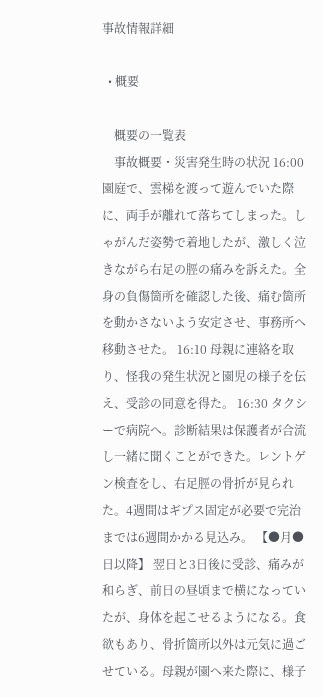事故情報詳細

  • 概要

    概要の一覧表
    事故概要・災害発生時の状況 16:00 園庭で、雲梯を渡って遊んでいた際に、両手が離れて落ちてしまった。しゃがんだ姿勢で着地したが、激しく泣きながら右足の脛の痛みを訴えた。全身の負傷箇所を確認した後、痛む箇所を動かさないよう安定させ、事務所へ移動させた。 16:10 母親に連絡を取り、怪我の発生状況と園児の様子を伝え、受診の同意を得た。 16:30 タクシーで病院へ。診断結果は保護者が合流し一緒に聞くことができた。レントゲン検査をし、右足脛の骨折が見られた。4週間はギプス固定が必要で完治までは6週間かかる見込み。 【●月●日以降】 翌日と3日後に受診、痛みが和らぎ、前日の昼頃まで横になっていたが、身体を起こせるようになる。食欲もあり、骨折箇所以外は元気に過ごせている。母親が園へ来た際に、様子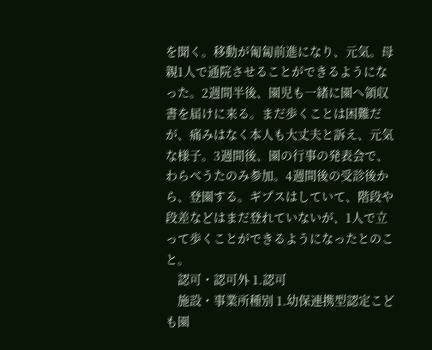を聞く。移動が匍匐前進になり、元気。母親1人で通院させることができるようになった。2週間半後、園児も一緒に園へ領収書を届けに来る。まだ歩くことは困難だが、痛みはなく本人も大丈夫と訴え、元気な様子。3週間後、園の行事の発表会で、わらべうたのみ参加。4週間後の受診後から、登園する。ギプスはしていて、階段や段差などはまだ登れていないが、1人で立って歩くことができるようになったとのこと。
    認可・認可外 1.認可
    施設・事業所種別 1.幼保連携型認定こども園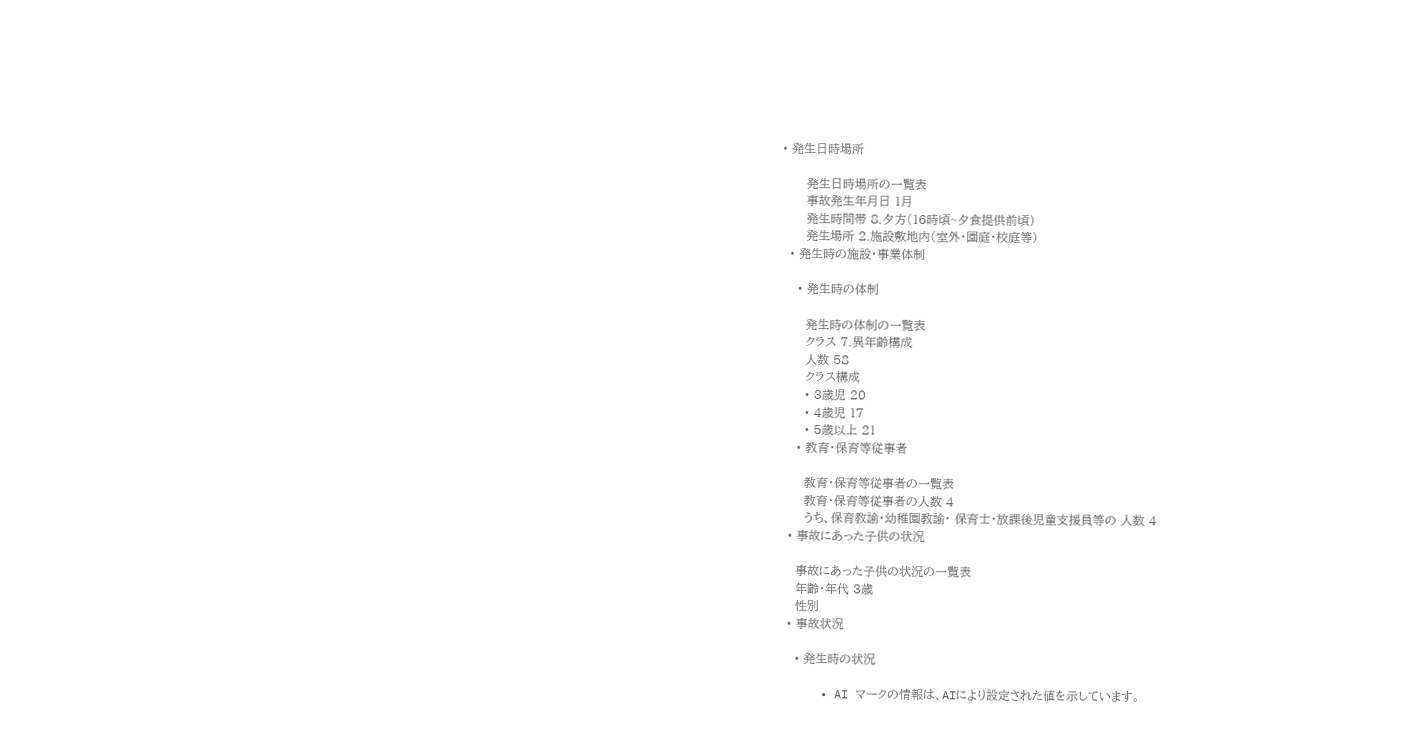• 発生日時場所

      発生日時場所の一覧表
      事故発生年月日 1月
      発生時間帯 8.夕方(16時頃~夕食提供前頃)
      発生場所 2.施設敷地内(室外・園庭・校庭等)
  • 発生時の施設・事業体制

    • 発生時の体制

      発生時の体制の一覧表
      クラス 7.異年齢構成
      人数 58
      クラス構成
      • 3歳児 20
      • 4歳児 17
      • 5歳以上 21
    • 教育・保育等従事者

      教育・保育等従事者の一覧表
      教育・保育等従事者の人数 4
      うち、保育教諭・幼稚園教諭・ 保育士・放課後児童支援員等の 人数 4
  • 事故にあった子供の状況

    事故にあった子供の状況の一覧表
    年齢・年代 3歳
    性別
  • 事故状況

    • 発生時の状況

      • AI マークの情報は、AIにより設定された値を示しています。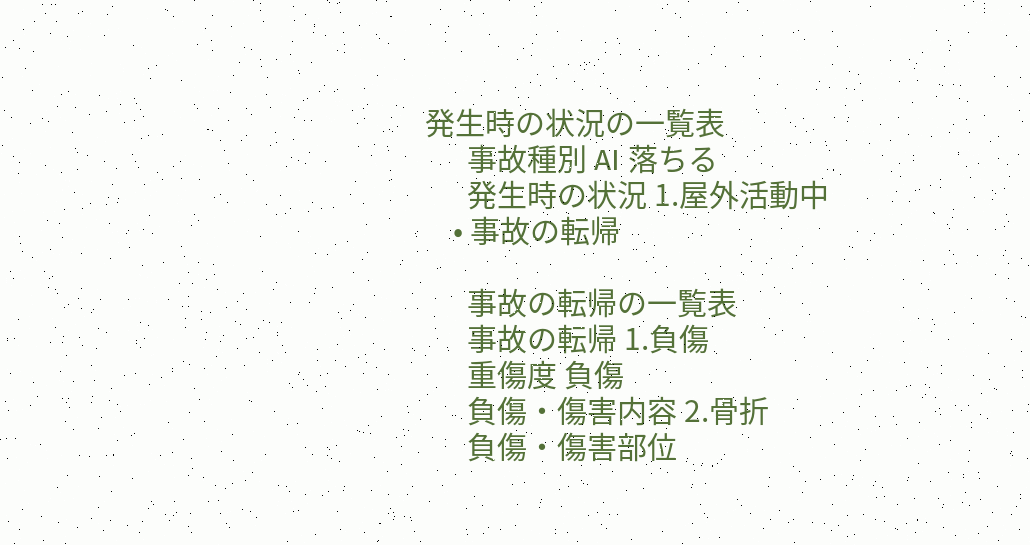発生時の状況の一覧表
      事故種別 AI 落ちる
      発生時の状況 1.屋外活動中
    • 事故の転帰

      事故の転帰の一覧表
      事故の転帰 1.負傷
      重傷度 負傷
      負傷・傷害内容 2.骨折
      負傷・傷害部位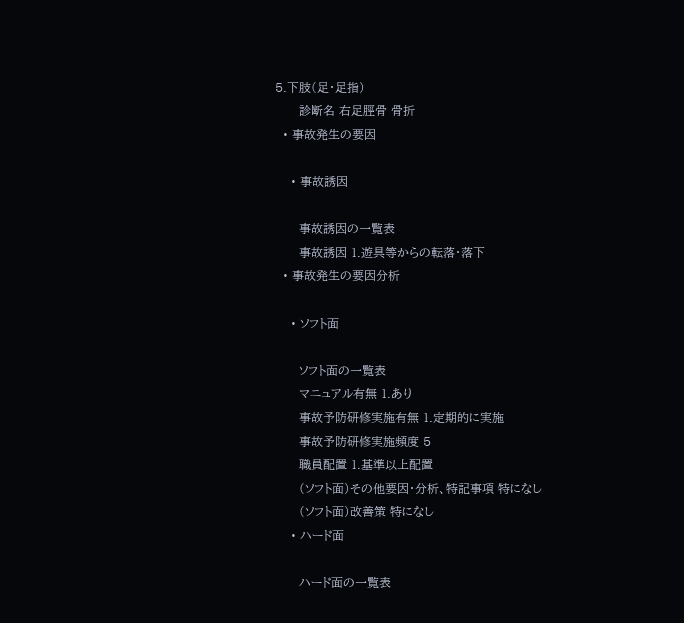5.下肢(足・足指)
      診断名 右足脛骨 骨折
  • 事故発生の要因

    • 事故誘因

      事故誘因の一覧表
      事故誘因 1.遊具等からの転落・落下
  • 事故発生の要因分析

    • ソフト面

      ソフト面の一覧表
      マニュアル有無 1.あり
      事故予防研修実施有無 1.定期的に実施
      事故予防研修実施頻度 5
      職員配置 1.基準以上配置
      (ソフト面)その他要因・分析、特記事項 特になし
      (ソフト面)改善策 特になし
    • ハード面

      ハード面の一覧表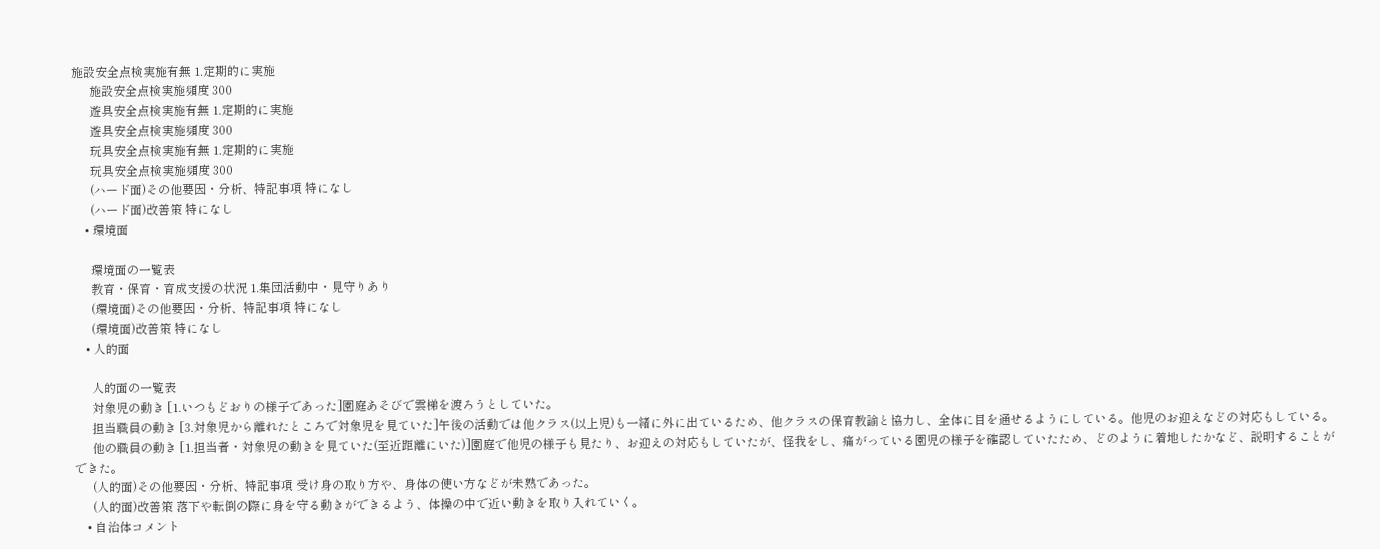施設安全点検実施有無 1.定期的に実施
      施設安全点検実施頻度 300
      遊具安全点検実施有無 1.定期的に実施
      遊具安全点検実施頻度 300
      玩具安全点検実施有無 1.定期的に実施
      玩具安全点検実施頻度 300
      (ハード面)その他要因・分析、特記事項 特になし
      (ハード面)改善策 特になし
    • 環境面

      環境面の一覧表
      教育・保育・育成支援の状況 1.集団活動中・見守りあり
      (環境面)その他要因・分析、特記事項 特になし
      (環境面)改善策 特になし
    • 人的面

      人的面の一覧表
      対象児の動き [1.いつもどおりの様子であった]園庭あそびで雲梯を渡ろうとしていた。
      担当職員の動き [3.対象児から離れたところで対象児を見ていた]午後の活動では他クラス(以上児)も一緒に外に出ているため、他クラスの保育教諭と協力し、全体に目を通せるようにしている。他児のお迎えなどの対応もしている。
      他の職員の動き [1.担当者・対象児の動きを見ていた(至近距離にいた)]園庭で他児の様子も見たり、お迎えの対応もしていたが、怪我をし、痛がっている園児の様子を確認していたため、どのように着地したかなど、説明することができた。
      (人的面)その他要因・分析、特記事項 受け身の取り方や、身体の使い方などが未熟であった。
      (人的面)改善策 落下や転倒の際に身を守る動きができるよう、体操の中で近い動きを取り入れていく。
    • 自治体コメント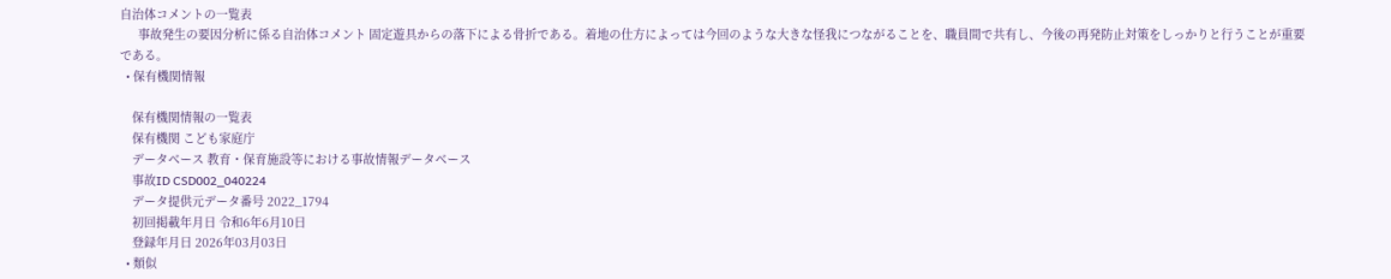自治体コメントの一覧表
      事故発生の要因分析に係る自治体コメント 固定遊具からの落下による骨折である。着地の仕方によっては今回のような大きな怪我につながることを、職員間で共有し、今後の再発防止対策をしっかりと行うことが重要である。
  • 保有機関情報

    保有機関情報の一覧表
    保有機関 こども家庭庁
    データベース 教育・保育施設等における事故情報データベース
    事故ID CSD002_040224
    データ提供元データ番号 2022_1794
    初回掲載年月日 令和6年6月10日
    登録年月日 2026年03月03日
  • 類似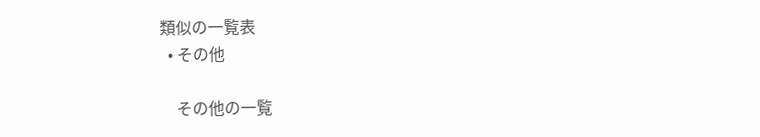類似の一覧表
  • その他

    その他の一覧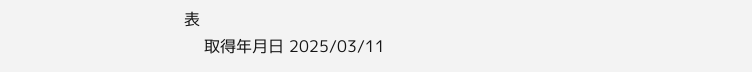表
    取得年月日 2025/03/11